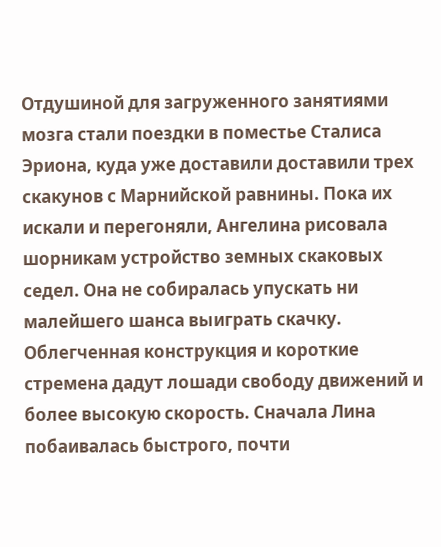Отдушиной для загруженного занятиями мозга стали поездки в поместье Сталиса Эриона, куда уже доставили доставили трех скакунов с Марнийской равнины. Пока их искали и перегоняли, Ангелина рисовала шорникам устройство земных скаковых седел. Она не собиралась упускать ни малейшего шанса выиграть скачку. Облегченная конструкция и короткие стремена дадут лошади свободу движений и более высокую скорость. Сначала Лина побаивалась быстрого, почти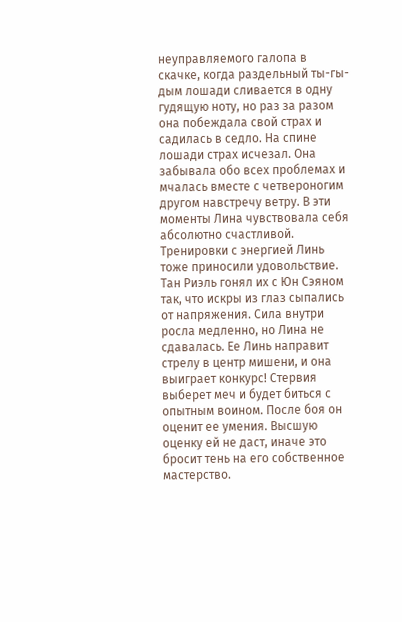неуправляемого галопа в скачке, когда раздельный ты-гы-дым лошади сливается в одну гудящую ноту, но раз за разом она побеждала свой страх и садилась в седло. На спине лошади страх исчезал. Она забывала обо всех проблемах и мчалась вместе с четвероногим другом навстречу ветру. В эти моменты Лина чувствовала себя абсолютно счастливой.
Тренировки с энергией Линь тоже приносили удовольствие. Тан Риэль гонял их с Юн Сэяном так, что искры из глаз сыпались от напряжения. Сила внутри росла медленно, но Лина не сдавалась. Ее Линь направит стрелу в центр мишени, и она выиграет конкурс! Стервия выберет меч и будет биться с опытным воином. После боя он оценит ее умения. Высшую оценку ей не даст, иначе это бросит тень на его собственное мастерство.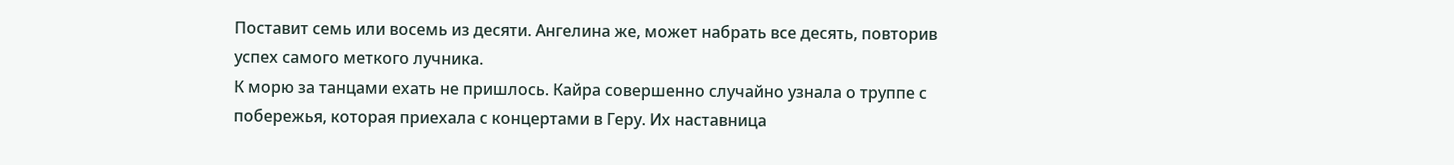Поставит семь или восемь из десяти. Ангелина же, может набрать все десять, повторив успех самого меткого лучника.
К морю за танцами ехать не пришлось. Кайра совершенно случайно узнала о труппе с побережья, которая приехала с концертами в Геру. Их наставница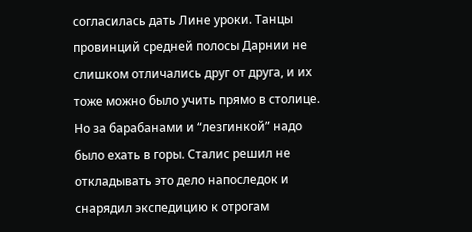согласилась дать Лине уроки. Танцы провинций средней полосы Дарнии не слишком отличались друг от друга, и их тоже можно было учить прямо в столице. Но за барабанами и “лезгинкой” надо было ехать в горы. Сталис решил не откладывать это дело напоследок и снарядил экспедицию к отрогам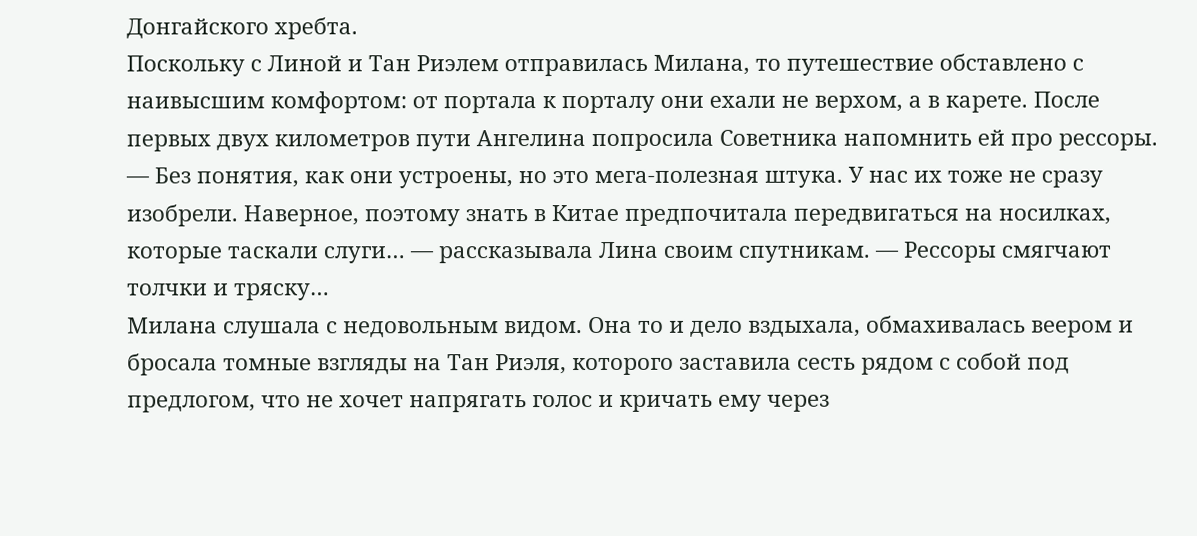Донгайского хребта.
Поскольку с Линой и Тан Риэлем отправилась Милана, то путешествие обставлено с наивысшим комфортом: от портала к порталу они ехали не верхом, а в карете. После первых двух километров пути Ангелина попросила Советника напомнить ей про рессоры.
— Без понятия, как они устроены, но это мега-полезная штука. У нас их тоже не сразу изобрели. Наверное, поэтому знать в Китае предпочитала передвигаться на носилках, которые таскали слуги… — рассказывала Лина своим спутникам. — Рессоры смягчают толчки и тряску…
Милана слушала с недовольным видом. Она то и дело вздыхала, обмахивалась веером и бросала томные взгляды на Тан Риэля, которого заставила сесть рядом с собой под предлогом, что не хочет напрягать голос и кричать ему через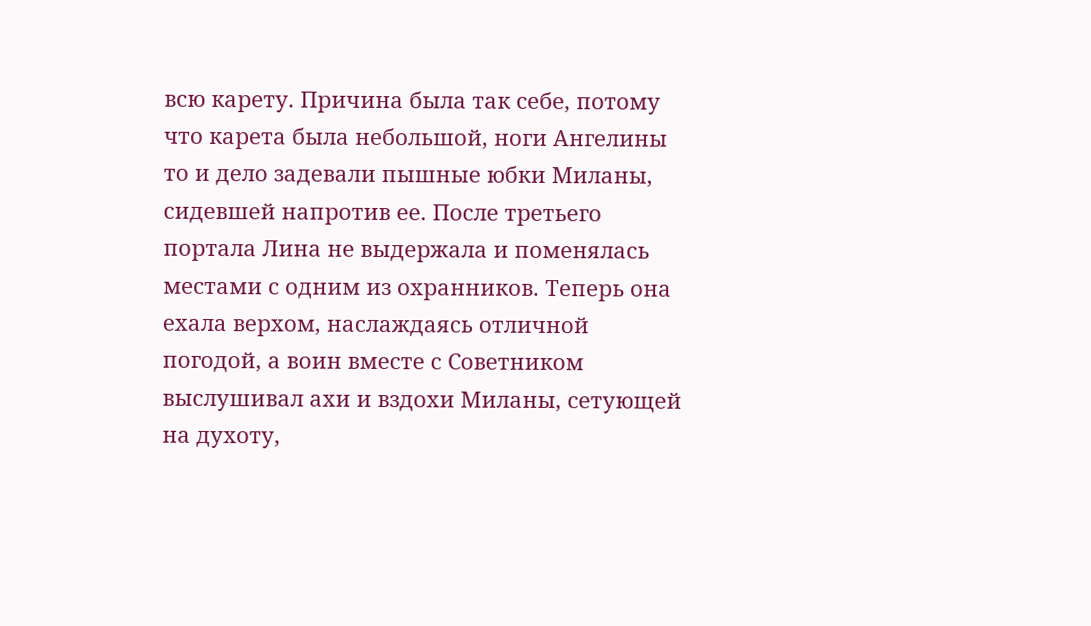всю карету. Причина была так себе, потому что карета была небольшой, ноги Ангелины то и дело задевали пышные юбки Миланы, сидевшей напротив ее. После третьего портала Лина не выдержала и поменялась местами с одним из охранников. Теперь она ехала верхом, наслаждаясь отличной погодой, а воин вместе с Советником выслушивал ахи и вздохи Миланы, сетующей на духоту,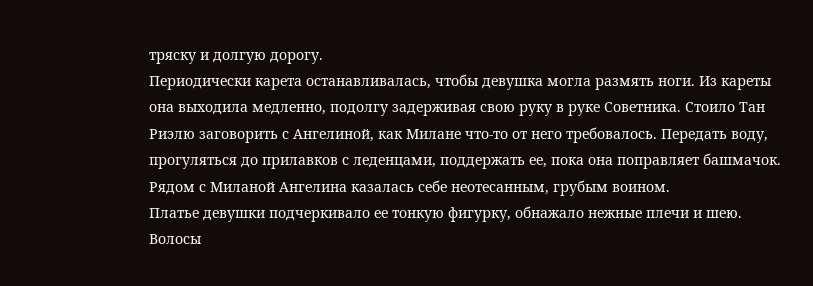тряску и долгую дорогу.
Периодически карета останавливалась, чтобы девушка могла размять ноги. Из кареты она выходила медленно, подолгу задерживая свою руку в руке Советника. Стоило Тан Риэлю заговорить с Ангелиной, как Милане что-то от него требовалось. Передать воду, прогуляться до прилавков с леденцами, поддержать ее, пока она поправляет башмачок.
Рядом с Миланой Ангелина казалась себе неотесанным, грубым воином.
Платье девушки подчеркивало ее тонкую фигурку, обнажало нежные плечи и шею. Волосы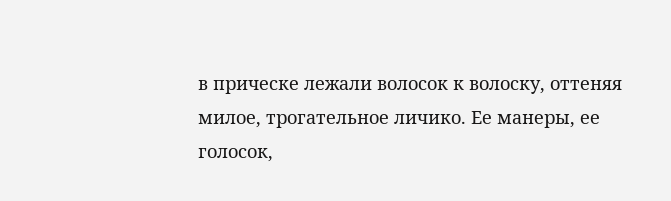в прическе лежали волосок к волоску, оттеняя милое, трогательное личико. Ее манеры, ее голосок,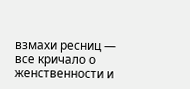взмахи ресниц — все кричало о женственности и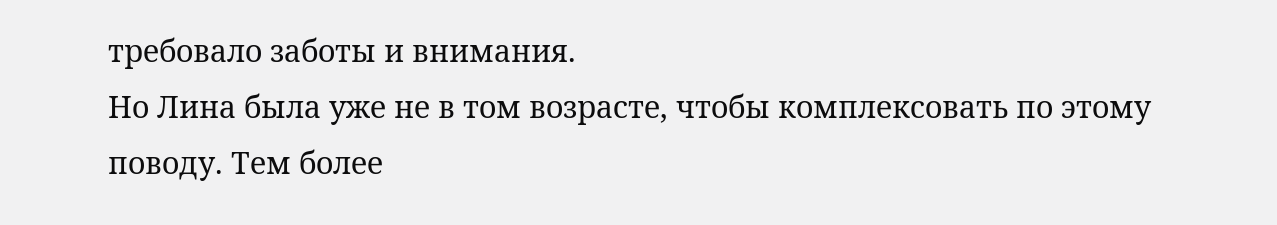требовало заботы и внимания.
Но Лина была уже не в том возрасте, чтобы комплексовать по этому поводу. Тем более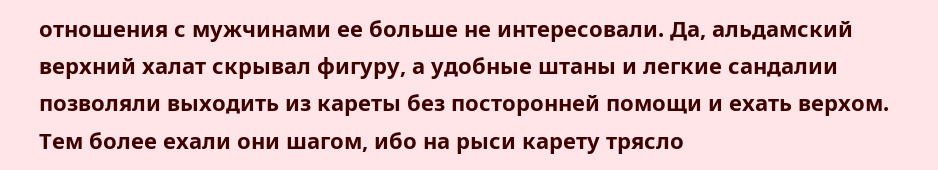отношения с мужчинами ее больше не интересовали. Да, альдамский верхний халат скрывал фигуру, а удобные штаны и легкие сандалии позволяли выходить из кареты без посторонней помощи и ехать верхом. Тем более ехали они шагом, ибо на рыси карету трясло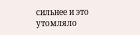сильнее и это утомляло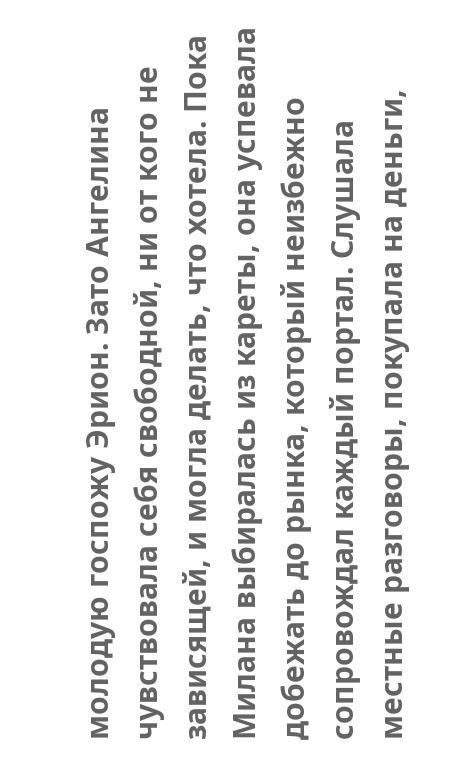молодую госпожу Эрион. Зато Ангелина чувствовала себя свободной, ни от кого не зависящей, и могла делать, что хотела. Пока Милана выбиралась из кареты, она успевала добежать до рынка, который неизбежно сопровождал каждый портал. Слушала местные разговоры, покупала на деньги,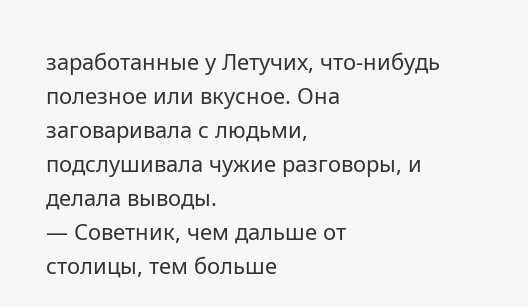заработанные у Летучих, что-нибудь полезное или вкусное. Она заговаривала с людьми, подслушивала чужие разговоры, и делала выводы.
— Советник, чем дальше от столицы, тем больше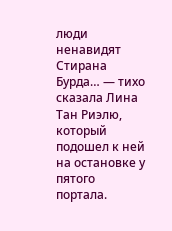люди ненавидят Стирана Бурда… — тихо сказала Лина Тан Риэлю, который подошел к ней на остановке у пятого портала.